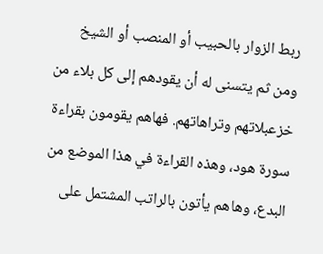ربط الزوار بالحبيب أو المنصب أو الشيخ ومن ثم يتسنى له أن يقودهم إلى كل بلاء من خزعبلاتهم وتراهاتهم. فهاهم يقومون بقراءة سورة هود، وهذه القراءة في هذا الموضع من البدع، وهاهم يأتون بالراتب المشتمل على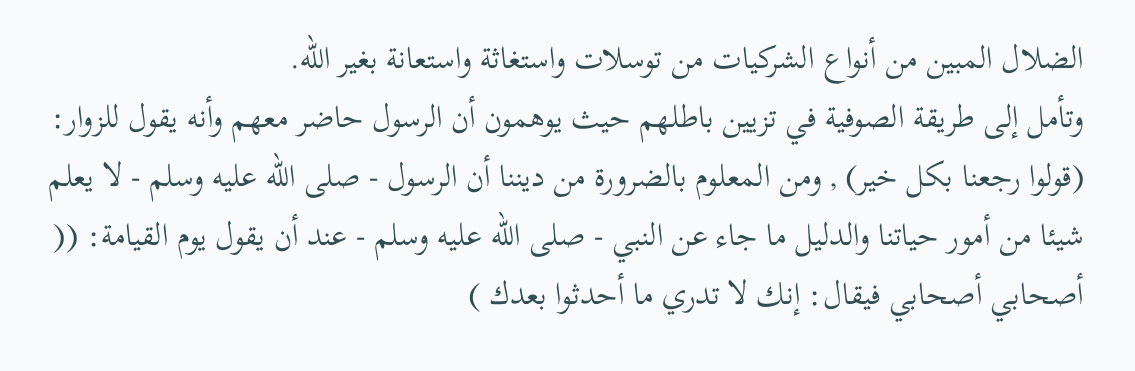الضلال المبين من أنواع الشركيات من توسلات واستغاثة واستعانة بغير الله.
وتأمل إلى طريقة الصوفية في تزيين باطلهم حيث يوهمون أن الرسول حاضر معهم وأنه يقول للزوار: (قولوا رجعنا بكل خير) , ومن المعلوم بالضرورة من ديننا أن الرسول - صلى الله عليه وسلم - لا يعلم شيئا من أمور حياتنا والدليل ما جاء عن النبي - صلى الله عليه وسلم - عند أن يقول يوم القيامة: (( أصحابي أصحابي فيقال: إنك لا تدري ما أحدثوا بعدك )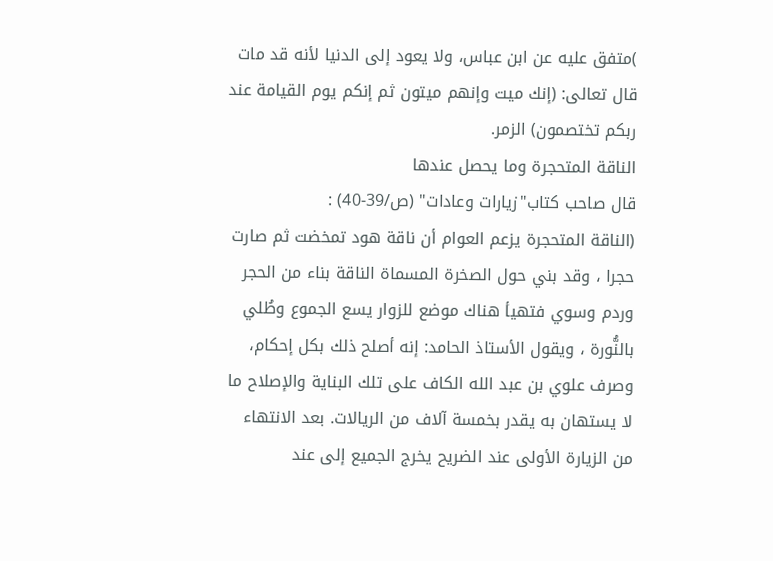)متفق عليه عن ابن عباس، ولا يعود إلى الدنيا لأنه قد مات قال تعالى: (إنك ميت وإنهم ميتون ثم إنكم يوم القيامة عند ربكم تختصمون) الزمر.
الناقة المتحجرة وما يحصل عندها
قال صاحب كتاب"زيارات وعادات" (ص/39-40) :
(الناقة المتحجرة يزعم العوام أن ناقة هود تمخضت ثم صارت حجرا ، وقد بني حول الصخرة المسماة الناقة بناء من الحجر وردم وسوي فتهيأ هناك موضع للزوار يسع الجموع وطُلي بالنُّورة ، ويقول الأستاذ الحامد: إنه أصلح ذلك بكل إحكام، وصرف علوي بن عبد الله الكاف على تلك البناية والإصلاح ما لا يستهان به يقدر بخمسة آلاف من الريالات. بعد الانتهاء من الزيارة الأولى عند الضريح يخرج الجميع إلى عند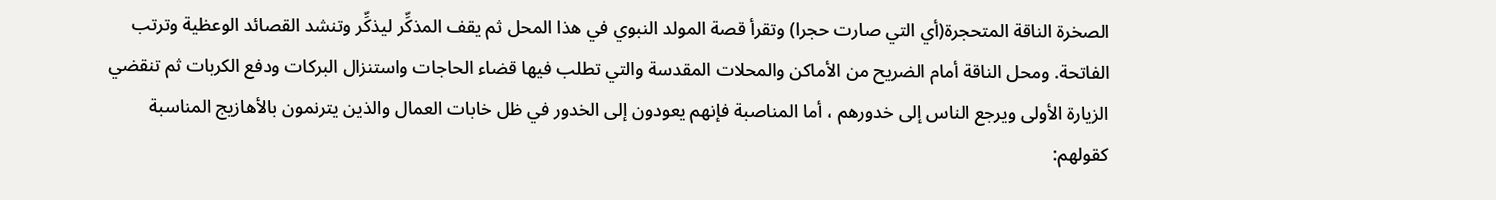الصخرة الناقة المتحجرة(أي التي صارت حجرا) وتقرأ قصة المولد النبوي في هذا المحل ثم يقف المذكِّر ليذكِّر وتنشد القصائد الوعظية وترتب الفاتحة. ومحل الناقة أمام الضريح من الأماكن والمحلات المقدسة والتي تطلب فيها قضاء الحاجات واستنزال البركات ودفع الكربات ثم تنقضي الزيارة الأولى ويرجع الناس إلى خدورهم ، أما المناصبة فإنهم يعودون إلى الخدور في ظل خابات العمال والذين يترنمون بالأهازيج المناسبة كقولهم: